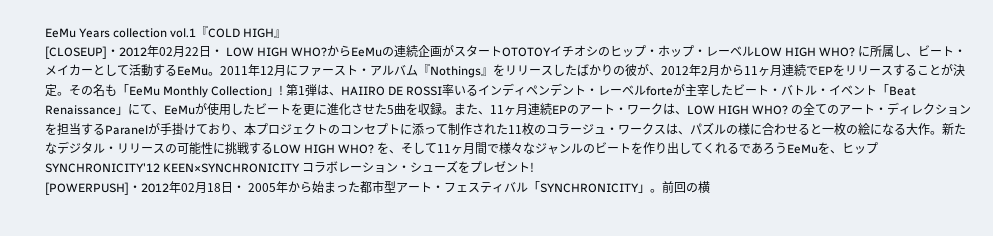EeMu Years collection vol.1『COLD HIGH』
[CLOSEUP]・2012年02月22日・ LOW HIGH WHO?からEeMuの連続企画がスタートOTOTOYイチオシのヒップ・ホップ・レーベルLOW HIGH WHO? に所属し、ビート・メイカーとして活動するEeMu。2011年12月にファースト・アルバム『Nothings』をリリースしたばかりの彼が、2012年2月から11ヶ月連続でEPをリリースすることが決定。その名も「EeMu Monthly Collection」! 第1弾は、HAIIRO DE ROSSI率いるインディペンデント・レーベルforteが主宰したビート・バトル・イベント「Beat Renaissance」にて、EeMuが使用したビートを更に進化させた5曲を収録。また、11ヶ月連続EPのアート・ワークは、LOW HIGH WHO? の全てのアート・ディレクションを担当するParanelが手掛けており、本プロジェクトのコンセプトに添って制作された11枚のコラージュ・ワークスは、パズルの様に合わせると一枚の絵になる大作。新たなデジタル・リリースの可能性に挑戦するLOW HIGH WHO? を、そして11ヶ月間で様々なジャンルのビートを作り出してくれるであろうEeMuを、ヒップ
SYNCHRONICITY'12 KEEN×SYNCHRONICITY コラボレーション・シューズをプレゼント!
[POWERPUSH]・2012年02月18日・ 2005年から始まった都市型アート・フェスティバル「SYNCHRONICITY」。前回の横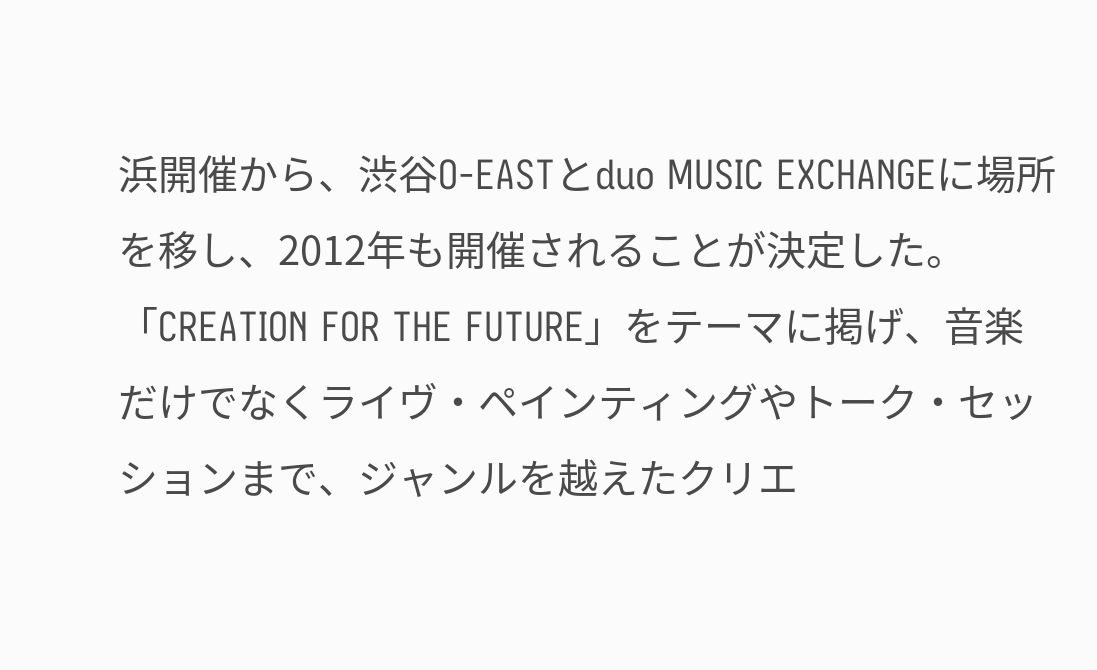浜開催から、渋谷O-EASTとduo MUSIC EXCHANGEに場所を移し、2012年も開催されることが決定した。「CREATION FOR THE FUTURE」をテーマに掲げ、音楽だけでなくライヴ・ペインティングやトーク・セッションまで、ジャンルを越えたクリエ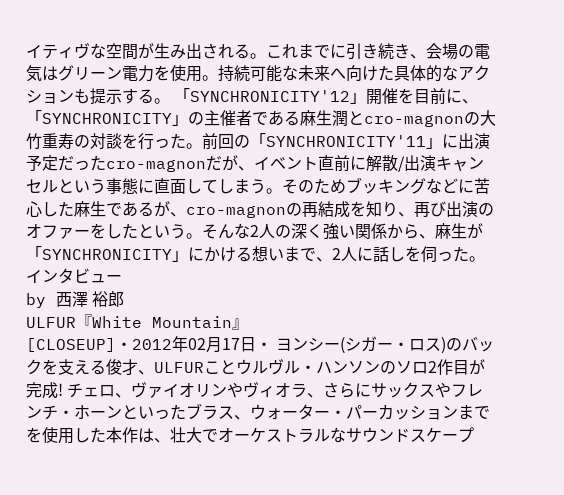イティヴな空間が生み出される。これまでに引き続き、会場の電気はグリーン電力を使用。持続可能な未来へ向けた具体的なアクションも提示する。 「SYNCHRONICITY'12」開催を目前に、「SYNCHRONICITY」の主催者である麻生潤とcro-magnonの大竹重寿の対談を行った。前回の「SYNCHRONICITY'11」に出演予定だったcro-magnonだが、イベント直前に解散/出演キャンセルという事態に直面してしまう。そのためブッキングなどに苦心した麻生であるが、cro-magnonの再結成を知り、再び出演のオファーをしたという。そんな2人の深く強い関係から、麻生が「SYNCHRONICITY」にかける想いまで、2人に話しを伺った。 インタビュー
by 西澤 裕郎
ULFUR『White Mountain』
[CLOSEUP]・2012年02月17日・ ヨンシー(シガー・ロス)のバックを支える俊才、ULFURことウルヴル・ハンソンのソロ2作目が完成! チェロ、ヴァイオリンやヴィオラ、さらにサックスやフレンチ・ホーンといったブラス、ウォーター・パーカッションまでを使用した本作は、壮大でオーケストラルなサウンドスケープ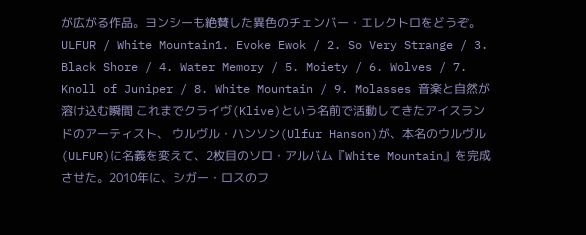が広がる作品。ヨンシーも絶賛した異色のチェンバー・エレクトロをどうぞ。ULFUR / White Mountain1. Evoke Ewok / 2. So Very Strange / 3. Black Shore / 4. Water Memory / 5. Moiety / 6. Wolves / 7. Knoll of Juniper / 8. White Mountain / 9. Molasses 音楽と自然が溶け込む瞬間 これまでクライヴ(Klive)という名前で活動してきたアイスランドのアーティスト、 ウルヴル・ハンソン(Ulfur Hanson)が、本名のウルヴル(ULFUR)に名義を変えて、2枚目のソロ・アルバム『White Mountain』を完成させた。2010年に、シガー・ロスのフ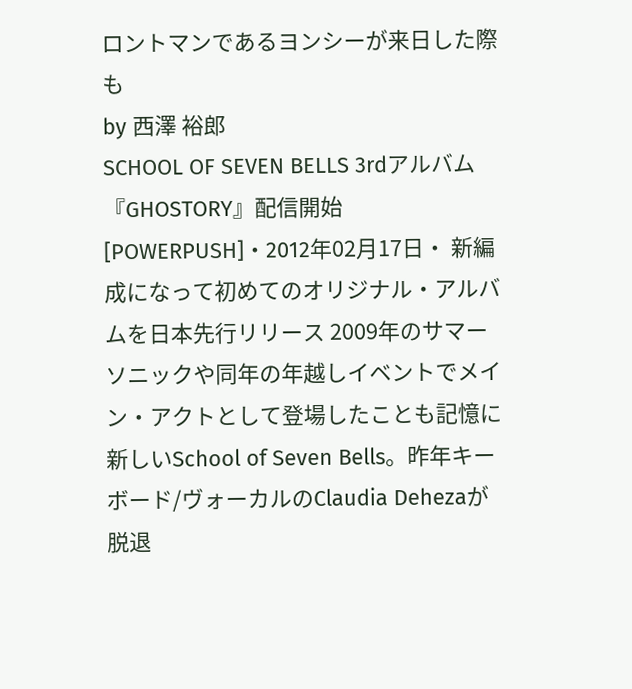ロントマンであるヨンシーが来日した際も
by 西澤 裕郎
SCHOOL OF SEVEN BELLS 3rdアルバム『GHOSTORY』配信開始
[POWERPUSH]・2012年02月17日・ 新編成になって初めてのオリジナル・アルバムを日本先行リリース 2009年のサマーソニックや同年の年越しイベントでメイン・アクトとして登場したことも記憶に新しいSchool of Seven Bells。昨年キーボード/ヴォーカルのClaudia Dehezaが脱退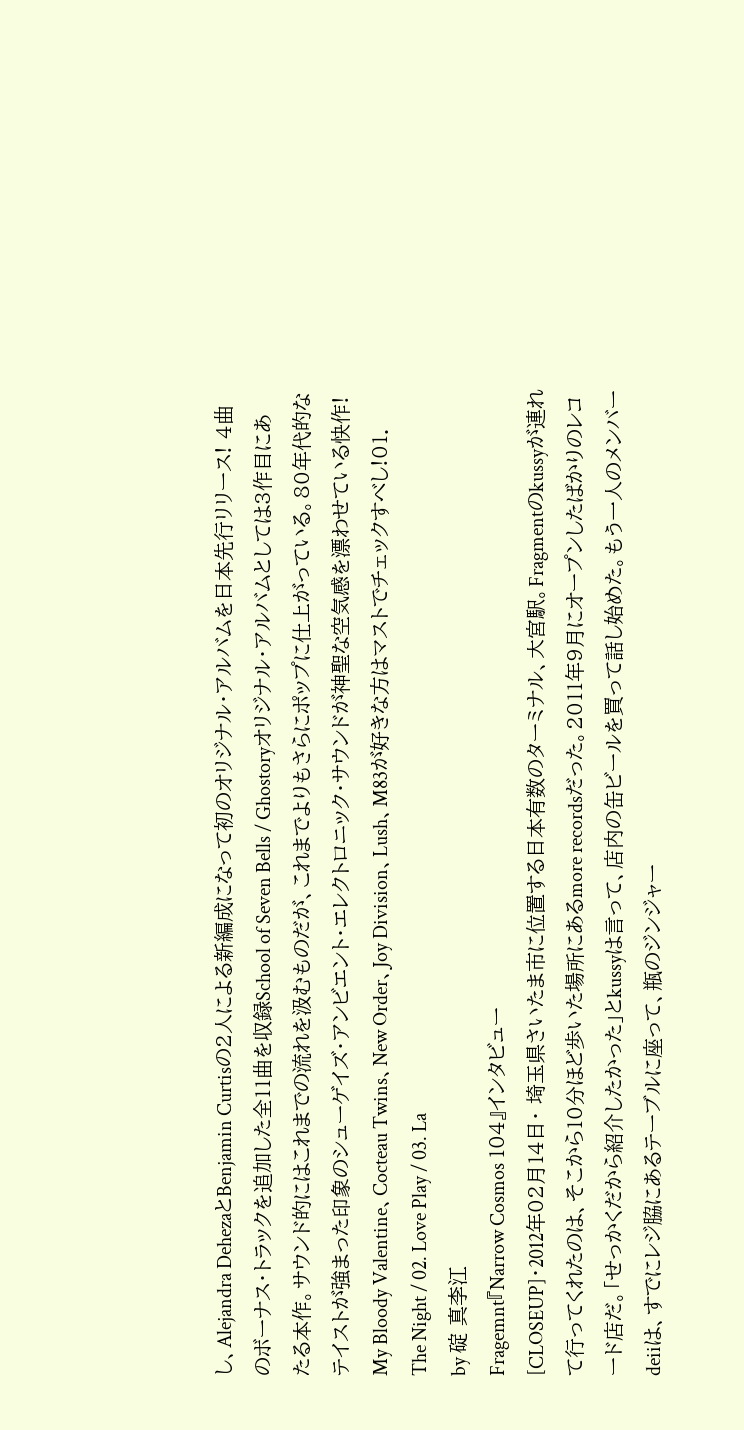し、Alejandra DehezaとBenjamin Curtisの2人による新編成になって初のオリジナル・アルバムを日本先行リリース! 4曲のボーナス・トラックを追加した全11曲を収録School of Seven Bells / Ghostoryオリジナル・アルバムとしては3作目にあたる本作。サウンド的にはこれまでの流れを汲むものだが、これまでよりもさらにポップに仕上がっている。80年代的なテイストが強まった印象のシューゲイズ・アンビエント・エレクトロニック・サウンドが神聖な空気感を漂わせている快作! My Bloody Valentine、Cocteau Twins、New Order、Joy Division、Lush、M83が好きな方はマストでチェックすべし!01. The Night / 02. Love Play / 03. La
by 碇 真李江
Fragemnt『Narrow Cosmos 104』インタビュー
[CLOSEUP]・2012年02月14日・ 埼玉県さいたま市に位置する日本有数のターミナル、大宮駅。Fragmentのkussyが連れて行ってくれたのは、そこから10分ほど歩いた場所にあるmore recordsだった。2011年9月にオープンしたばかりのレコード店だ。「せっかくだから紹介したかった」とkussyは言って、店内の缶ビールを買って話し始めた。もう一人のメンバーdeiiは、すでにレジ脇にあるテーブルに座って、瓶のジンジャー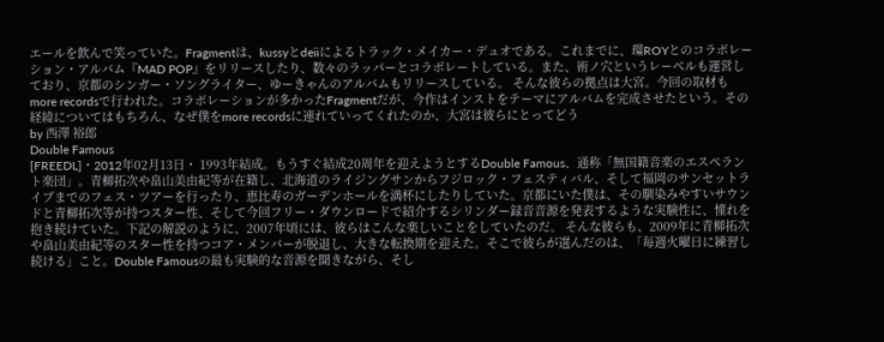エールを飲んで笑っていた。Fragmentは、kussyとdeiiによるトラック・メイカー・デュオである。これまでに、環ROYとのコラボレーション・アルバム『MAD POP』をリリースしたり、数々のラッパーとコラボレートしている。また、術ノ穴というレーベルも運営しており、京都のシンガー・ソングライター、ゆーきゃんのアルバムもリリースしている。 そんな彼らの拠点は大宮。今回の取材もmore recordsで行われた。コラボレーションが多かったFragmentだが、今作はインストをテーマにアルバムを完成させたという。その経緯についてはもちろん、なぜ僕をmore recordsに連れていってくれたのか、大宮は彼らにとってどう
by 西澤 裕郎
Double Famous
[FREEDL]・2012年02月13日・ 1993年結成。もうすぐ結成20周年を迎えようとするDouble Famous、通称「無国籍音楽のエスペラント楽団」。青柳拓次や畠山美由紀等が在籍し、北海道のライジングサンからフジロック・フェスティバル、そして福岡のサンセットライブまでのフェス・ツアーを行ったり、恵比寿のガーデンホールを満杯にしたりしていた。京都にいた僕は、その馴染みやすいサウンドと青柳拓次等が持つスター性、そして今回フリー・ダウンロードで紹介するシリンダー録音音源を発表するような実験性に、憧れを抱き続けていた。下記の解説のように、2007年頃には、彼らはこんな楽しいことをしていたのだ。 そんな彼らも、2009年に青柳拓次や畠山美由紀等のスター性を持つコア・メンバーが脱退し、大きな転換期を迎えた。そこで彼らが選んだのは、「毎週火曜日に練習し続ける」こと。Double Famousの最も実験的な音源を聞きながら、そし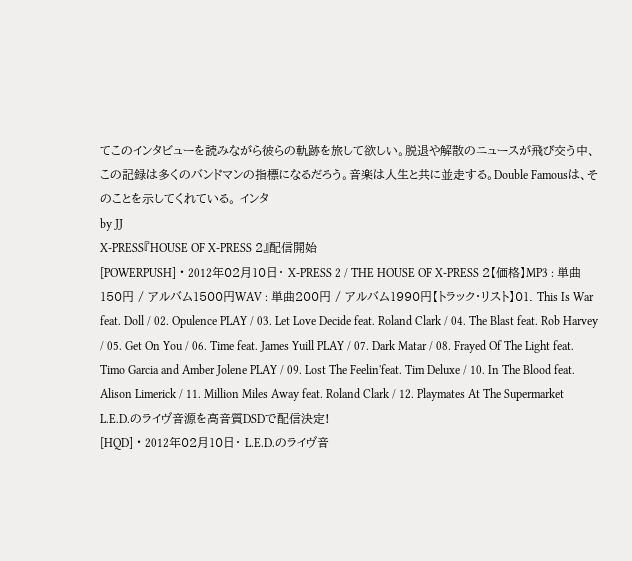てこのインタビューを読みながら彼らの軌跡を旅して欲しい。脱退や解散のニュースが飛び交う中、この記録は多くのバンドマンの指標になるだろう。音楽は人生と共に並走する。Double Famousは、そのことを示してくれている。 インタ
by JJ
X-PRESS『HOUSE OF X-PRESS 2』配信開始
[POWERPUSH]・2012年02月10日・ X-PRESS 2 / THE HOUSE OF X-PRESS 2【価格】MP3 : 単曲150円 / アルバム1500円WAV : 単曲200円 / アルバム1990円【トラック・リスト】01. This Is War feat. Doll / 02. Opulence PLAY / 03. Let Love Decide feat. Roland Clark / 04. The Blast feat. Rob Harvey / 05. Get On You / 06. Time feat. James Yuill PLAY / 07. Dark Matar / 08. Frayed Of The Light feat. Timo Garcia and Amber Jolene PLAY / 09. Lost The Feelin'feat. Tim Deluxe / 10. In The Blood feat. Alison Limerick / 11. Million Miles Away feat. Roland Clark / 12. Playmates At The Supermarket
L.E.D.のライヴ音源を高音質DSDで配信決定!
[HQD]・2012年02月10日・ L.E.D.のライヴ音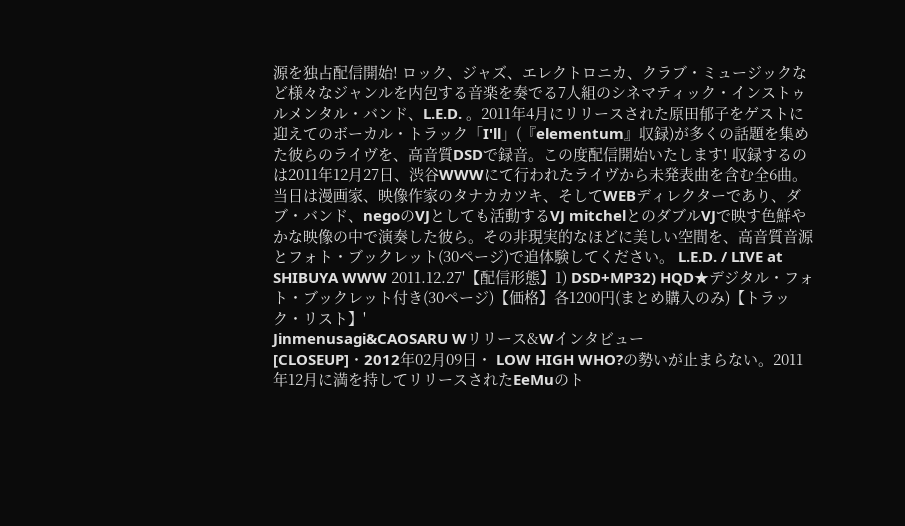源を独占配信開始! ロック、ジャズ、エレクトロニカ、クラブ・ミュージックなど様々なジャンルを内包する音楽を奏でる7人組のシネマティック・インストゥルメンタル・バンド、L.E.D. 。2011年4月にリリースされた原田郁子をゲストに迎えてのボーカル・トラック「I'll」(『elementum』収録)が多くの話題を集めた彼らのライヴを、高音質DSDで録音。この度配信開始いたします! 収録するのは2011年12月27日、渋谷WWWにて行われたライヴから未発表曲を含む全6曲。当日は漫画家、映像作家のタナカカツキ、そしてWEBディレクターであり、ダブ・バンド、negoのVJとしても活動するVJ mitchelとのダブルVJで映す色鮮やかな映像の中で演奏した彼ら。その非現実的なほどに美しい空間を、高音質音源とフォト・ブックレット(30ページ)で追体験してください。 L.E.D. / LIVE at SHIBUYA WWW 2011.12.27'【配信形態】1) DSD+MP32) HQD★デジタル・フォト・ブックレット付き(30ページ)【価格】各1200円(まとめ購入のみ)【トラック・リスト】'
Jinmenusagi&CAOSARU Wリリース&Wインタビュー
[CLOSEUP]・2012年02月09日・ LOW HIGH WHO?の勢いが止まらない。2011年12月に満を持してリリースされたEeMuのト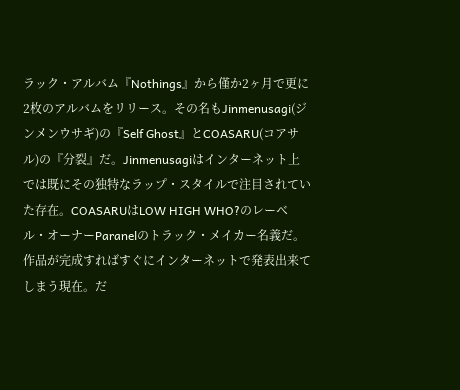ラック・アルバム『Nothings』から僅か2ヶ月で更に2枚のアルバムをリリース。その名もJinmenusagi(ジンメンウサギ)の『Self Ghost』とCOASARU(コアサル)の『分裂』だ。Jinmenusagiはインターネット上では既にその独特なラップ・スタイルで注目されていた存在。COASARUはLOW HIGH WHO?のレーベル・オーナーParanelのトラック・メイカー名義だ。 作品が完成すればすぐにインターネットで発表出来てしまう現在。だ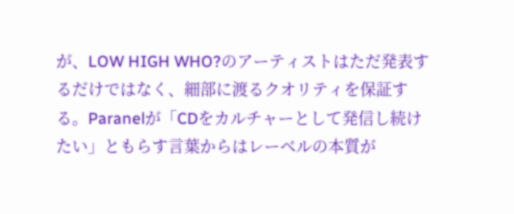が、LOW HIGH WHO?のアーティストはただ発表するだけではなく、細部に渡るクオリティを保証する。Paranelが「CDをカルチャーとして発信し続けたい」ともらす言葉からはレーベルの本質が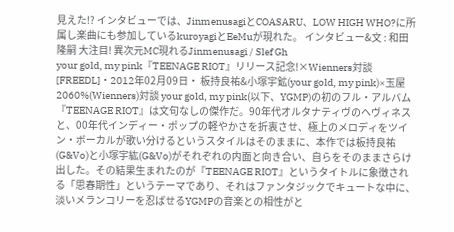見えた!? インタビューでは、JinmenusagiとCOASARU、LOW HIGH WHO?に所属し楽曲にも参加しているkuroyagiとEeMuが現れた。 インタビュー&文 : 和田隆嗣 大注目! 異次元MC現れるJinmenusagi / Slef Gh
your gold, my pink『TEENAGE RIOT』リリース記念!×Wienners対談
[FREEDL]・2012年02月09日・ 板持良祐&小塚宇鉱(your gold, my pink)×玉屋2060%(Wienners)対談 your gold, my pink(以下、YGMP)の初のフル・アルバム『TEENAGE RIOT』は文句なしの傑作だ。90年代オルタナティヴのヘヴィネスと、00年代インディー・ポップの軽やかさを折衷させ、極上のメロディをツイン・ボーカルが歌い分けるというスタイルはそのままに、本作では板持良祐(G&Vo)と小塚宇紘(G&Vo)がそれぞれの内面と向き合い、自らをそのままさらけ出した。その結果生まれたのが『TEENAGE RIOT』というタイトルに象徴される「思春期性」というテーマであり、それはファンタジックでキュートな中に、淡いメランコリーを忍ばせるYGMPの音楽との相性がと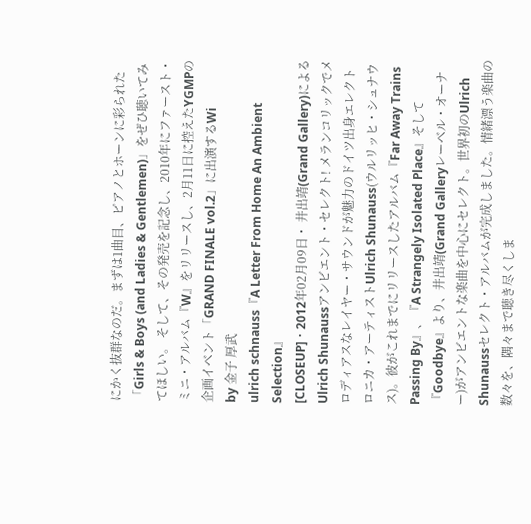にかく抜群なのだ。まずは1曲目、ピアノとホーンに彩られた「Girls & Boys (and Ladies & Gentlemen)」をぜひ聴いてみてほしい。 そして、その発売を記念し、2010年にファースト・ミニ・アルバム『W』をリリースし、2月11日に控えたYGMPの企画イベント「GRAND FINALE vol.2」に出演するWi
by 金子 厚武
ulrich schnauss『A Letter From Home An Ambient Selection』
[CLOSEUP]・2012年02月09日・ 井出靖(Grand Gallery)によるUlrich Shunaussアンビエント・セレクト! メランコリックでメロディアスなレイヤー・サウンドが魅力のドイツ出身エレクトロニカ・アーティストUlrich Shunauss(ウルリッヒ・シュナウス)。彼がこれまでにリリースしたアルバム『Far Away Trains Passing By』、『A Strangely Isolated Place』そして『Goodbye』より、井出靖(Grand Galleryレーベル・オーナー)がアンビエントな楽曲を中心にセレクト。世界初のUlrich Shunaussセレクト・アルバムが完成しました。情緒漂う楽曲の数々を、隅々まで聴き尽くしま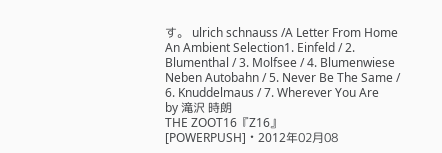す。 ulrich schnauss /A Letter From Home An Ambient Selection1. Einfeld / 2. Blumenthal / 3. Molfsee / 4. Blumenwiese Neben Autobahn / 5. Never Be The Same / 6. Knuddelmaus / 7. Wherever You Are
by 滝沢 時朗
THE ZOOT16『Z16』
[POWERPUSH]・2012年02月08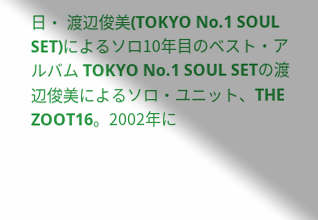日・ 渡辺俊美(TOKYO No.1 SOUL SET)によるソロ10年目のベスト・アルバム TOKYO No.1 SOUL SETの渡辺俊美によるソロ・ユニット、THE ZOOT16。2002年に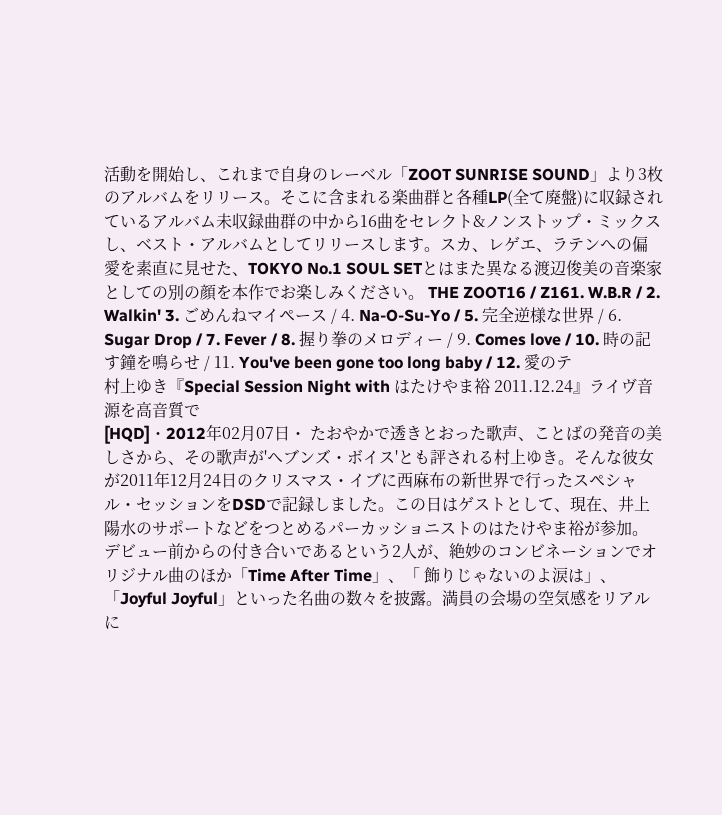活動を開始し、これまで自身のレーベル「ZOOT SUNRISE SOUND」より3枚のアルバムをリリース。そこに含まれる楽曲群と各種LP(全て廃盤)に収録されているアルバム未収録曲群の中から16曲をセレクト&ノンストップ・ミックスし、ベスト・アルバムとしてリリースします。スカ、レゲエ、ラテンへの偏愛を素直に見せた、TOKYO No.1 SOUL SETとはまた異なる渡辺俊美の音楽家としての別の顔を本作でお楽しみください。 THE ZOOT16 / Z161. W.B.R / 2. Walkin' 3. ごめんねマイペース / 4. Na-O-Su-Yo / 5. 完全逆様な世界 / 6. Sugar Drop / 7. Fever / 8. 握り拳のメロディー / 9. Comes love / 10. 時の記す鐘を鳴らせ / 11. You've been gone too long baby / 12. 愛のテ
村上ゆき『Special Session Night with はたけやま裕 2011.12.24』ライヴ音源を高音質で
[HQD]・2012年02月07日・ たおやかで透きとおった歌声、ことばの発音の美しさから、その歌声が'ヘブンズ・ボイス'とも評される村上ゆき。そんな彼女が2011年12月24日のクリスマス・イブに西麻布の新世界で行ったスペシャル・セッションをDSDで記録しました。この日はゲストとして、現在、井上陽水のサポートなどをつとめるパーカッショニストのはたけやま裕が参加。デビュー前からの付き合いであるという2人が、絶妙のコンビネーションでオリジナル曲のほか「Time After Time」、「 飾りじゃないのよ涙は」、「Joyful Joyful」といった名曲の数々を披露。満員の会場の空気感をリアルに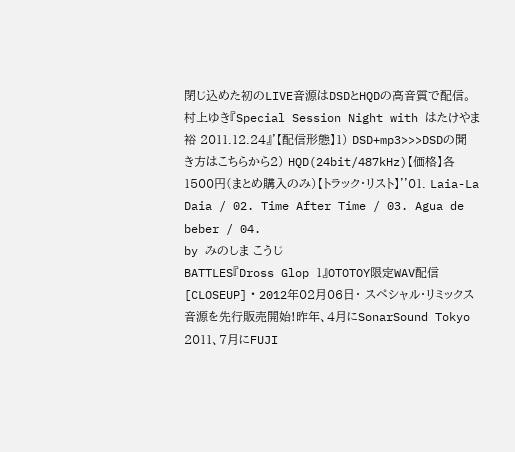閉じ込めた初のLIVE音源はDSDとHQDの高音質で配信。 村上ゆき『Special Session Night with はたけやま裕 2011.12.24』'【配信形態】1) DSD+mp3>>>DSDの聞き方はこちらから2) HQD(24bit/487kHz)【価格】各1500円(まとめ購入のみ)【トラック・リスト】''01. Laia-La Daia / 02. Time After Time / 03. Agua de beber / 04.
by みのしま こうじ
BATTLES『Dross Glop 1』OTOTOY限定WAV配信
[CLOSEUP]・2012年02月06日・ スペシャル・リミックス音源を先行販売開始!昨年、4月にSonarSound Tokyo 2011、7月にFUJI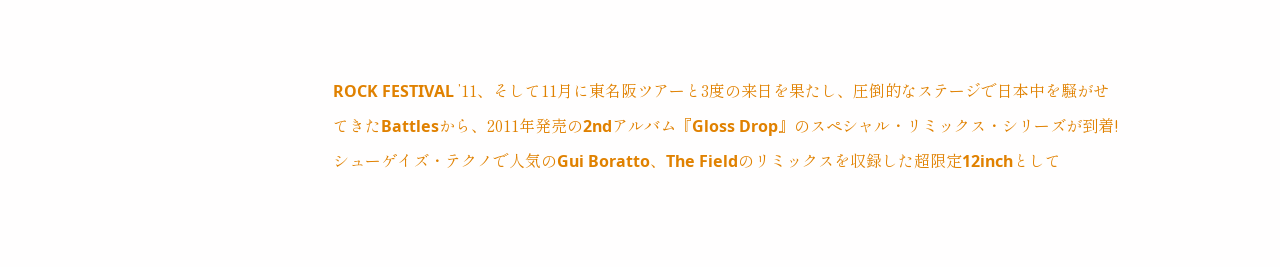ROCK FESTIVAL ’11、そして11月に東名阪ツアーと3度の来日を果たし、圧倒的なステージで日本中を騒がせてきたBattlesから、2011年発売の2ndアルバム『Gloss Drop』のスペシャル・リミックス・シリーズが到着! シューゲイズ・テクノで人気のGui Boratto、The Fieldのリミックスを収録した超限定12inchとして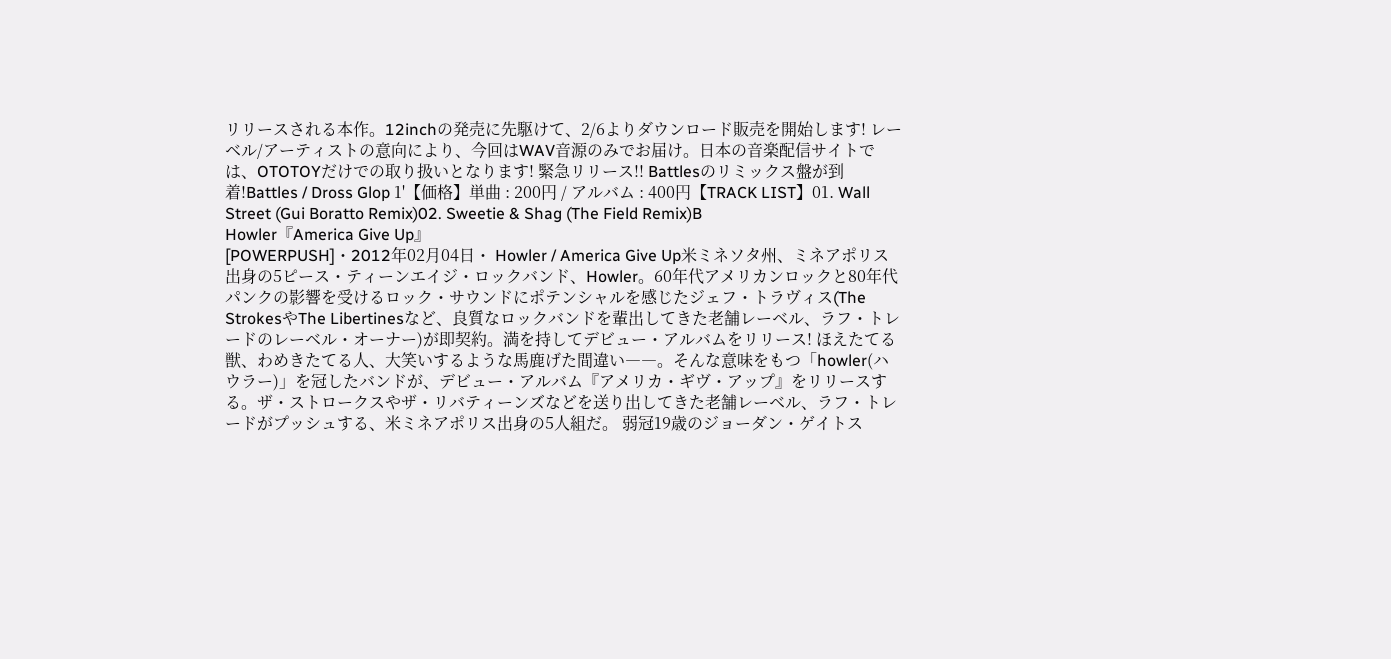リリースされる本作。12inchの発売に先駆けて、2/6よりダウンロード販売を開始します! レーベル/アーティストの意向により、今回はWAV音源のみでお届け。日本の音楽配信サイトでは、OTOTOYだけでの取り扱いとなります! 緊急リリース!! Battlesのリミックス盤が到着!Battles / Dross Glop 1'【価格】単曲 : 200円 / アルバム : 400円【TRACK LIST】01. Wall Street (Gui Boratto Remix)02. Sweetie & Shag (The Field Remix)B
Howler『America Give Up』
[POWERPUSH]・2012年02月04日・ Howler / America Give Up米ミネソタ州、ミネアポリス出身の5ピース・ティーンエイジ・ロックバンド、Howler。60年代アメリカンロックと80年代パンクの影響を受けるロック・サウンドにポテンシャルを感じたジェフ・トラヴィス(The StrokesやThe Libertinesなど、良質なロックバンドを輩出してきた老舗レーベル、ラフ・トレードのレーベル・オーナー)が即契約。満を持してデビュー・アルバムをリリース! ほえたてる獣、わめきたてる人、大笑いするような馬鹿げた間違い――。そんな意味をもつ「howler(ハウラー)」を冠したバンドが、デビュー・アルバム『アメリカ・ギヴ・アップ』をリリースする。ザ・ストロークスやザ・リバティーンズなどを送り出してきた老舗レーベル、ラフ・トレードがプッシュする、米ミネアポリス出身の5人組だ。 弱冠19歳のジョーダン・ゲイトス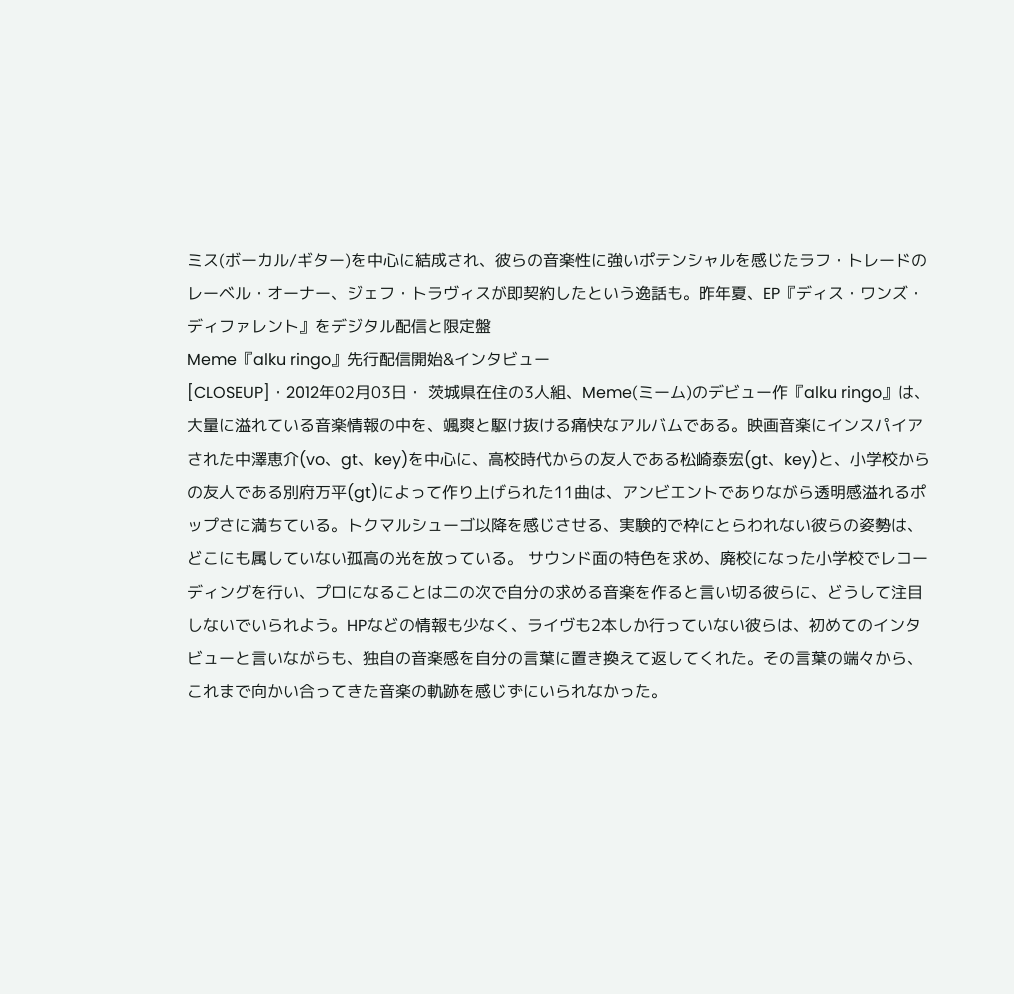ミス(ボーカル/ギター)を中心に結成され、彼らの音楽性に強いポテンシャルを感じたラフ・トレードのレーベル・オーナー、ジェフ・トラヴィスが即契約したという逸話も。昨年夏、EP『ディス・ワンズ・ディファレント』をデジタル配信と限定盤
Meme『alku ringo』先行配信開始&インタビュー
[CLOSEUP]・2012年02月03日・ 茨城県在住の3人組、Meme(ミーム)のデビュー作『alku ringo』は、大量に溢れている音楽情報の中を、颯爽と駆け抜ける痛快なアルバムである。映画音楽にインスパイアされた中澤恵介(vo、gt、key)を中心に、高校時代からの友人である松崎泰宏(gt、key)と、小学校からの友人である別府万平(gt)によって作り上げられた11曲は、アンビエントでありながら透明感溢れるポップさに満ちている。トクマルシューゴ以降を感じさせる、実験的で枠にとらわれない彼らの姿勢は、どこにも属していない孤高の光を放っている。 サウンド面の特色を求め、廃校になった小学校でレコーディングを行い、プロになることは二の次で自分の求める音楽を作ると言い切る彼らに、どうして注目しないでいられよう。HPなどの情報も少なく、ライヴも2本しか行っていない彼らは、初めてのインタビューと言いながらも、独自の音楽感を自分の言葉に置き換えて返してくれた。その言葉の端々から、これまで向かい合ってきた音楽の軌跡を感じずにいられなかった。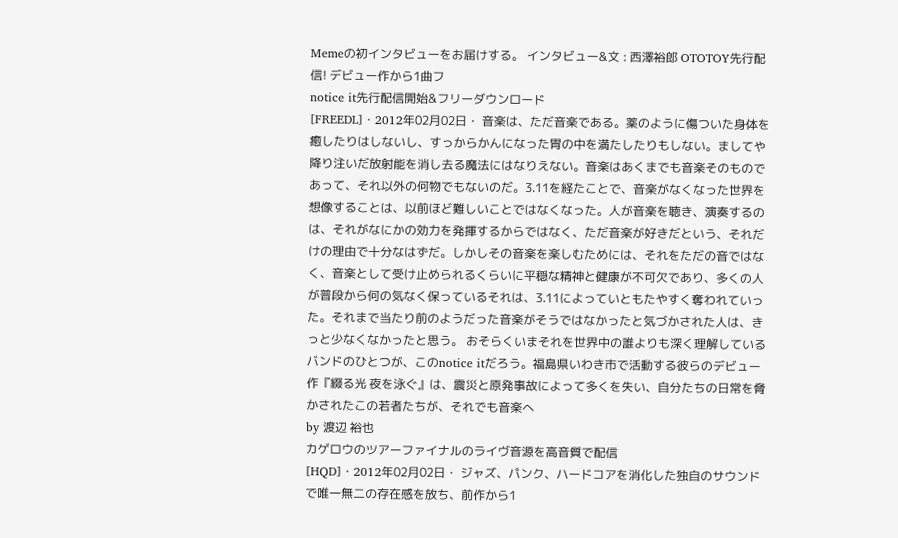Memeの初インタビューをお届けする。 インタビュー&文 : 西澤裕郎 OTOTOY先行配信! デビュー作から1曲フ
notice it先行配信開始&フリーダウンロード
[FREEDL]・2012年02月02日・ 音楽は、ただ音楽である。薬のように傷ついた身体を癒したりはしないし、すっからかんになった胃の中を満たしたりもしない。ましてや降り注いだ放射能を消し去る魔法にはなりえない。音楽はあくまでも音楽そのものであって、それ以外の何物でもないのだ。3.11を経たことで、音楽がなくなった世界を想像することは、以前ほど難しいことではなくなった。人が音楽を聴き、演奏するのは、それがなにかの効力を発揮するからではなく、ただ音楽が好きだという、それだけの理由で十分なはずだ。しかしその音楽を楽しむためには、それをただの音ではなく、音楽として受け止められるくらいに平穏な精神と健康が不可欠であり、多くの人が普段から何の気なく保っているそれは、3.11によっていともたやすく奪われていった。それまで当たり前のようだった音楽がそうではなかったと気づかされた人は、きっと少なくなかったと思う。 おそらくいまそれを世界中の誰よりも深く理解しているバンドのひとつが、このnotice itだろう。福島県いわき市で活動する彼らのデビュー作『綴る光 夜を泳ぐ』は、震災と原発事故によって多くを失い、自分たちの日常を脅かされたこの若者たちが、それでも音楽へ
by 渡辺 裕也
カゲロウのツアーファイナルのライヴ音源を高音質で配信
[HQD]・2012年02月02日・ ジャズ、パンク、ハードコアを消化した独自のサウンドで唯一無二の存在感を放ち、前作から1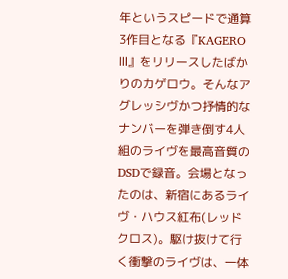年というスピードで通算3作目となる『KAGERO Ⅲ』をリリースしたばかりのカゲロウ。そんなアグレッシヴかつ抒情的なナンバーを弾き倒す4人組のライヴを最高音質のDSDで録音。会場となったのは、新宿にあるライヴ・ハウス紅布(レッドクロス)。駆け抜けて行く衝撃のライヴは、一体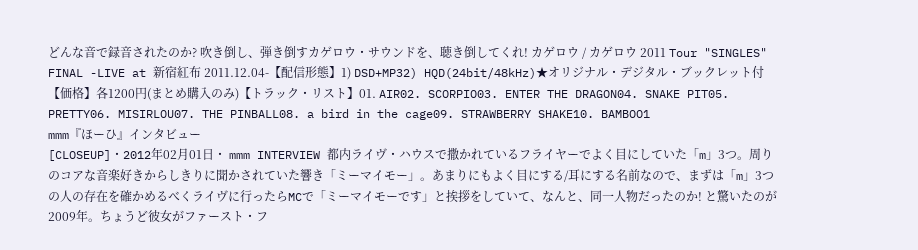どんな音で録音されたのか? 吹き倒し、弾き倒すカゲロウ・サウンドを、聴き倒してくれ! カゲロウ / カゲロウ 2011 Tour "SINGLES" FINAL -LIVE at 新宿紅布 2011.12.04-【配信形態】1) DSD+MP32) HQD(24bit/48kHz)★オリジナル・デジタル・ブックレット付【価格】各1200円(まとめ購入のみ)【トラック・リスト】01. AIR02. SCORPIO03. ENTER THE DRAGON04. SNAKE PIT05. PRETTY06. MISIRLOU07. THE PINBALL08. a bird in the cage09. STRAWBERRY SHAKE10. BAMBOO1
mmm『ほーひ』インタビュー
[CLOSEUP]・2012年02月01日・ mmm INTERVIEW 都内ライヴ・ハウスで撒かれているフライヤーでよく目にしていた「m」3つ。周りのコアな音楽好きからしきりに聞かされていた響き「ミーマイモー」。あまりにもよく目にする/耳にする名前なので、まずは「m」3つの人の存在を確かめるべくライヴに行ったらMCで「ミーマイモーです」と挨拶をしていて、なんと、同一人物だったのか! と驚いたのが2009年。ちょうど彼女がファースト・フ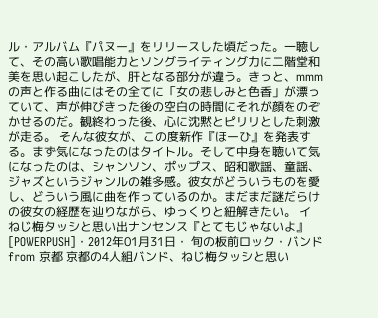ル・アルバム『パヌー』をリリースした頃だった。一聴して、その高い歌唱能力とソングライティング力に二階堂和美を思い起こしたが、肝となる部分が違う。きっと、mmmの声と作る曲にはその全てに「女の悲しみと色香」が漂っていて、声が伸びきった後の空白の時間にそれが顔をのぞかせるのだ。観終わった後、心に沈黙とピリリとした刺激が走る。 そんな彼女が、この度新作『ほーひ』を発表する。まず気になったのはタイトル。そして中身を聴いて気になったのは、シャンソン、ポップス、昭和歌謡、童謡、ジャズというジャンルの雑多感。彼女がどういうものを愛し、どういう風に曲を作っているのか。まだまだ謎だらけの彼女の経歴を辿りながら、ゆっくりと紐解きたい。 イ
ねじ梅タッシと思い出ナンセンス『とてもじゃないよ』
[POWERPUSH]・2012年01月31日・ 旬の板前ロック・バンド from 京都 京都の4人組バンド、ねじ梅タッシと思い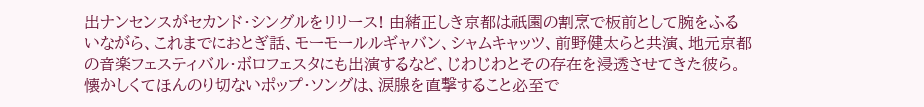出ナンセンスがセカンド・シングルをリリース! 由緒正しき京都は祇園の割烹で板前として腕をふるいながら、これまでにおとぎ話、モーモールルギャバン、シャムキャッツ、前野健太らと共演、地元京都の音楽フェスティバル・ボロフェスタにも出演するなど、じわじわとその存在を浸透させてきた彼ら。懐かしくてほんのり切ないポップ・ソングは、涙腺を直撃すること必至で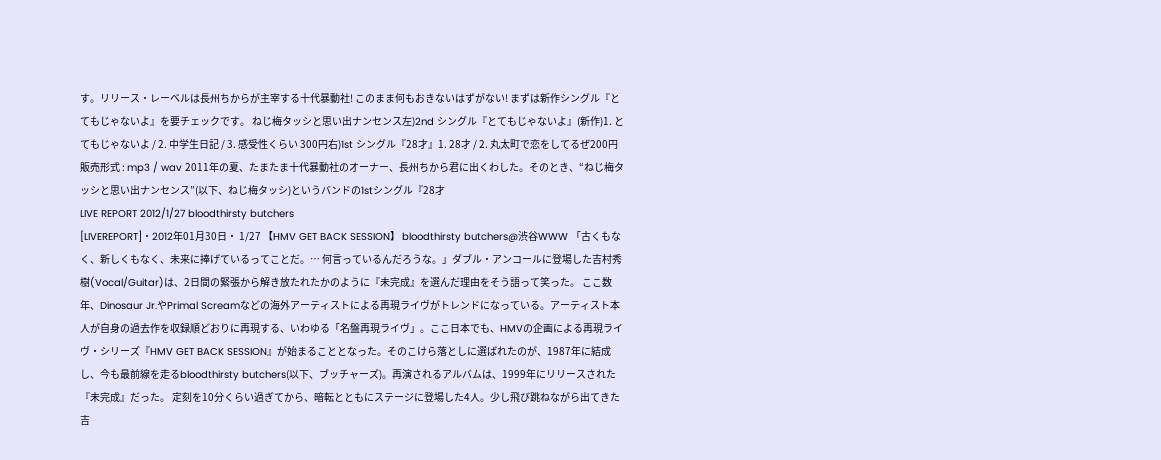す。リリース・レーベルは長州ちからが主宰する十代暴動社! このまま何もおきないはずがない! まずは新作シングル『とてもじゃないよ』を要チェックです。 ねじ梅タッシと思い出ナンセンス左)2nd シングル『とてもじゃないよ』(新作)1. とてもじゃないよ / 2. 中学生日記 / 3. 感受性くらい 300円右)1st シングル『28才』1. 28才 / 2. 丸太町で恋をしてるぜ200円販売形式 : mp3 / wav 2011年の夏、たまたま十代暴動社のオーナー、長州ちから君に出くわした。そのとき、“ねじ梅タッシと思い出ナンセンス”(以下、ねじ梅タッシ)というバンドの1stシングル『28才
LIVE REPORT 2012/1/27 bloodthirsty butchers
[LIVEREPORT]・2012年01月30日・ 1/27 【HMV GET BACK SESSION】 bloodthirsty butchers@渋谷WWW 「古くもなく、新しくもなく、未来に捧げているってことだ。… 何言っているんだろうな。」ダブル・アンコールに登場した吉村秀樹(Vocal/Guitar)は、2日間の緊張から解き放たれたかのように『未完成』を選んだ理由をそう語って笑った。 ここ数年、Dinosaur Jr.やPrimal Screamなどの海外アーティストによる再現ライヴがトレンドになっている。アーティスト本人が自身の過去作を収録順どおりに再現する、いわゆる「名盤再現ライヴ」。ここ日本でも、HMVの企画による再現ライヴ・シリーズ『HMV GET BACK SESSION』が始まることとなった。そのこけら落としに選ばれたのが、1987年に結成し、今も最前線を走るbloodthirsty butchers(以下、ブッチャーズ)。再演されるアルバムは、1999年にリリースされた『未完成』だった。 定刻を10分くらい過ぎてから、暗転とともにステージに登場した4人。少し飛び跳ねながら出てきた吉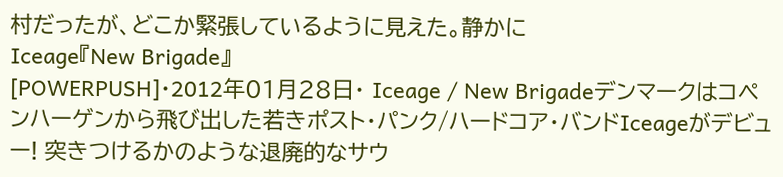村だったが、どこか緊張しているように見えた。静かに
Iceage『New Brigade』
[POWERPUSH]・2012年01月28日・ Iceage / New Brigadeデンマークはコペンハーゲンから飛び出した若きポスト・パンク/ハードコア・バンドIceageがデビュー! 突きつけるかのような退廃的なサウ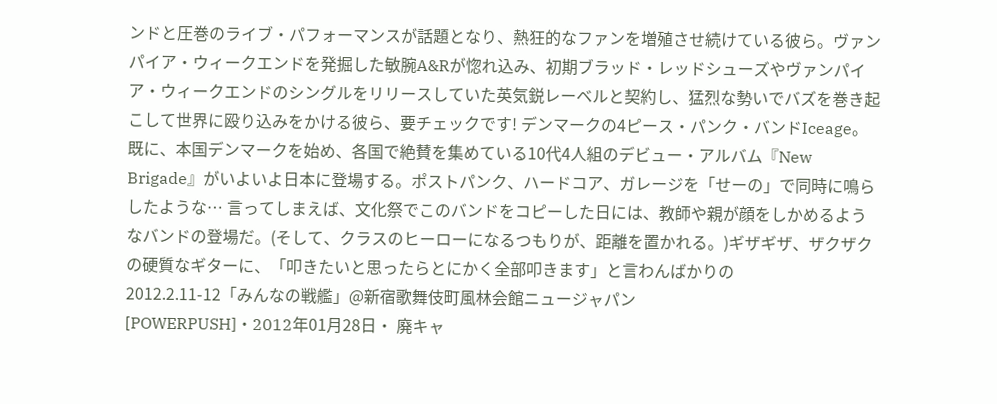ンドと圧巻のライブ・パフォーマンスが話題となり、熱狂的なファンを増殖させ続けている彼ら。ヴァンパイア・ウィークエンドを発掘した敏腕A&Rが惚れ込み、初期ブラッド・レッドシューズやヴァンパイア・ウィークエンドのシングルをリリースしていた英気鋭レーベルと契約し、猛烈な勢いでバズを巻き起こして世界に殴り込みをかける彼ら、要チェックです! デンマークの4ピース・パンク・バンドIceage。既に、本国デンマークを始め、各国で絶賛を集めている10代4人組のデビュー・アルバム『New Brigade』がいよいよ日本に登場する。ポストパンク、ハードコア、ガレージを「せーの」で同時に鳴らしたような… 言ってしまえば、文化祭でこのバンドをコピーした日には、教師や親が顔をしかめるようなバンドの登場だ。(そして、クラスのヒーローになるつもりが、距離を置かれる。)ギザギザ、ザクザクの硬質なギターに、「叩きたいと思ったらとにかく全部叩きます」と言わんばかりの
2012.2.11-12「みんなの戦艦」@新宿歌舞伎町風林会館ニュージャパン
[POWERPUSH]・2012年01月28日・ 廃キャ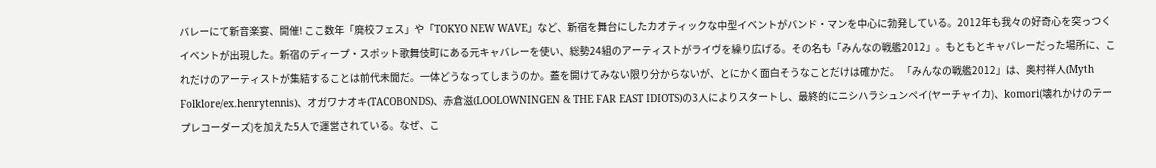バレーにて新音楽宴、開催! ここ数年「廃校フェス」や「TOKYO NEW WAVE」など、新宿を舞台にしたカオティックな中型イベントがバンド・マンを中心に勃発している。2012年も我々の好奇心を突っつくイベントが出現した。新宿のディープ・スポット歌舞伎町にある元キャバレーを使い、総勢24組のアーティストがライヴを繰り広げる。その名も「みんなの戦艦2012」。もともとキャバレーだった場所に、これだけのアーティストが集結することは前代未聞だ。一体どうなってしまうのか。蓋を開けてみない限り分からないが、とにかく面白そうなことだけは確かだ。 「みんなの戦艦2012」は、奥村祥人(Myth Folklore/ex.henrytennis)、オガワナオキ(TACOBONDS)、赤倉滋(LOOLOWNINGEN & THE FAR EAST IDIOTS)の3人によりスタートし、最終的にニシハラシュンペイ(ヤーチャイカ)、komori(壊れかけのテープレコーダーズ)を加えた5人で運営されている。なぜ、こ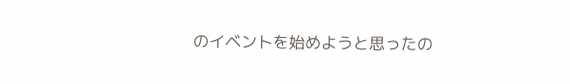のイベントを始めようと思ったの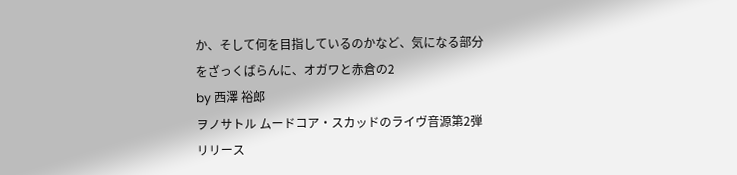か、そして何を目指しているのかなど、気になる部分をざっくばらんに、オガワと赤倉の2
by 西澤 裕郎
ヲノサトル ムードコア・スカッドのライヴ音源第2弾リリース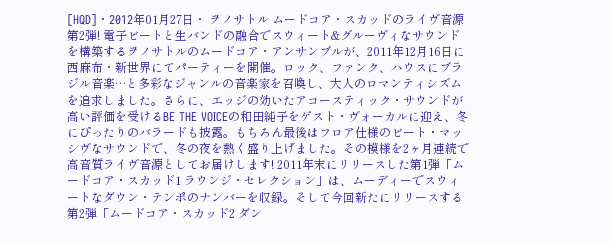[HQD]・2012年01月27日・ ヲノサトル ムードコア・スカッドのライヴ音源第2弾! 電子ビートと生バンドの融合でスウィート&グルーヴィなサウンドを構築するヲノサトルのムードコア・アンサンブルが、2011年12月16日に西麻布・新世界にてパーティーを開催。ロック、ファンク、ハウスにブラジル音楽…と多彩なジャンルの音楽家を召喚し、大人のロマンティシズムを追求しました。さらに、エッジの効いたアコースティック・サウンドが高い評価を受けるBE THE VOICEの和田純子をゲスト・ヴォーカルに迎え、冬にぴったりのバラードも披露。もちろん最後はフロア仕様のビート・マッシヴなサウンドで、冬の夜を熱く盛り上げました。その模様を2ヶ月連続で高音質ライヴ音源としてお届けします! 2011年末にリリースした第1弾「ムードコア・スカッド1 ラウンジ・セレクション」は、ムーディーでスウィートなダウン・テンポのナンバーを収録。そして今回新たにリリースする第2弾「ムードコア・スカッド2 ダン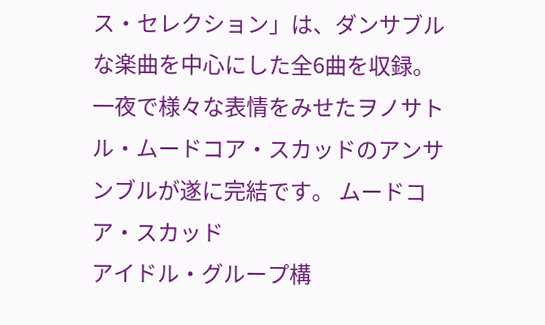ス・セレクション」は、ダンサブルな楽曲を中心にした全6曲を収録。一夜で様々な表情をみせたヲノサトル・ムードコア・スカッドのアンサンブルが遂に完結です。 ムードコア・スカッド
アイドル・グループ構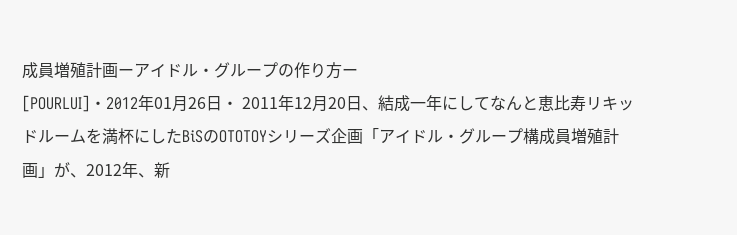成員増殖計画ーアイドル・グループの作り方ー
[POURLUI]・2012年01月26日・ 2011年12月20日、結成一年にしてなんと恵比寿リキッドルームを満杯にしたBiSのOTOTOYシリーズ企画「アイドル・グループ構成員増殖計画」が、2012年、新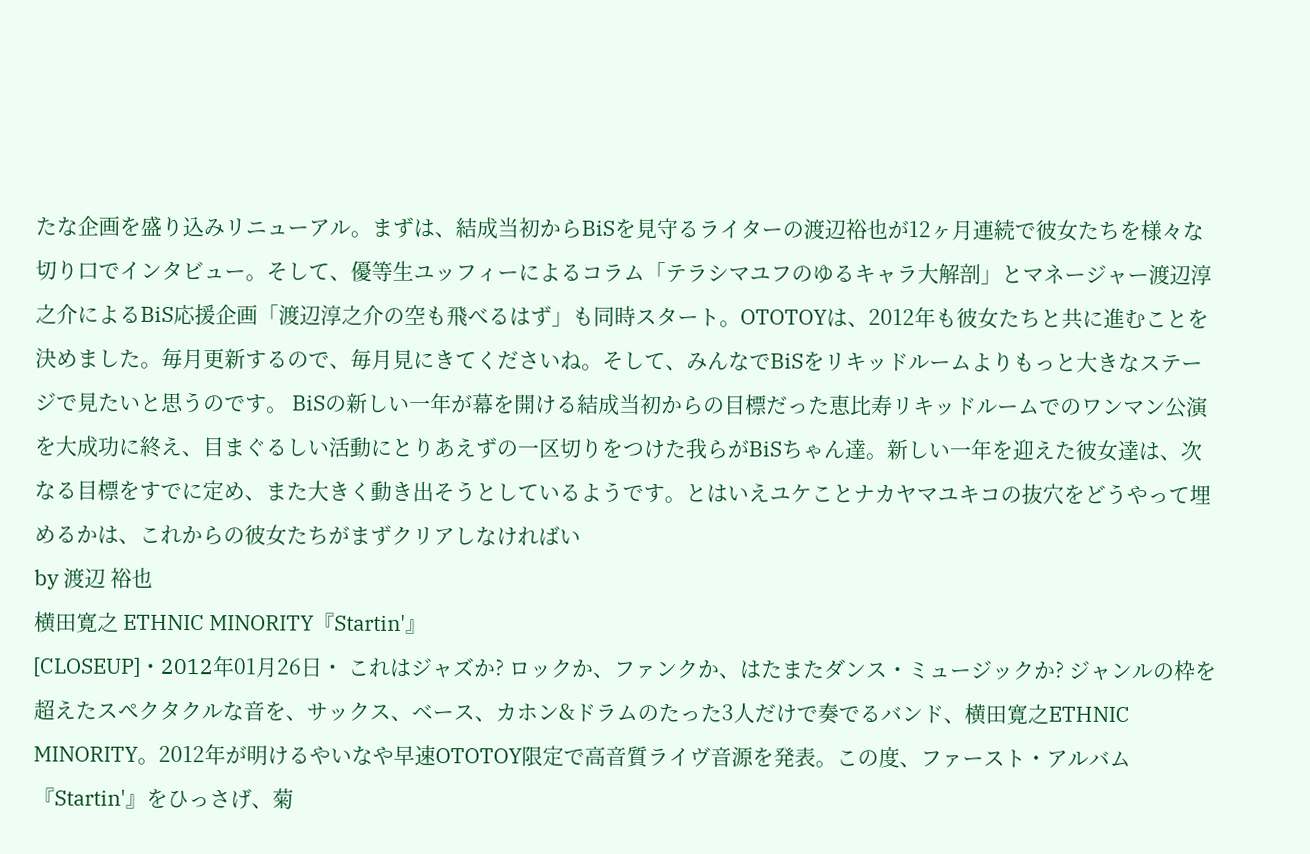たな企画を盛り込みリニューアル。まずは、結成当初からBiSを見守るライターの渡辺裕也が12ヶ月連続で彼女たちを様々な切り口でインタビュー。そして、優等生ユッフィーによるコラム「テラシマユフのゆるキャラ大解剖」とマネージャー渡辺淳之介によるBiS応援企画「渡辺淳之介の空も飛べるはず」も同時スタート。OTOTOYは、2012年も彼女たちと共に進むことを決めました。毎月更新するので、毎月見にきてくださいね。そして、みんなでBiSをリキッドルームよりもっと大きなステージで見たいと思うのです。 BiSの新しい一年が幕を開ける結成当初からの目標だった恵比寿リキッドルームでのワンマン公演を大成功に終え、目まぐるしい活動にとりあえずの一区切りをつけた我らがBiSちゃん達。新しい一年を迎えた彼女達は、次なる目標をすでに定め、また大きく動き出そうとしているようです。とはいえユケことナカヤマユキコの抜穴をどうやって埋めるかは、これからの彼女たちがまずクリアしなければい
by 渡辺 裕也
横田寛之 ETHNIC MINORITY『Startin'』
[CLOSEUP]・2012年01月26日・ これはジャズか? ロックか、ファンクか、はたまたダンス・ミュージックか? ジャンルの枠を超えたスペクタクルな音を、サックス、ベース、カホン&ドラムのたった3人だけで奏でるバンド、横田寛之ETHNIC MINORITY。2012年が明けるやいなや早速OTOTOY限定で高音質ライヴ音源を発表。この度、ファースト・アルバム『Startin'』をひっさげ、菊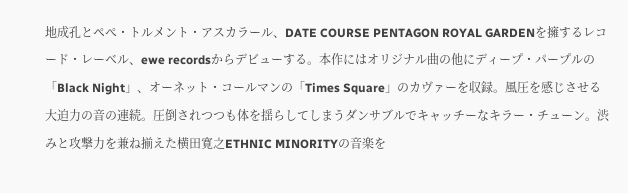地成孔とペぺ・トルメント・アスカラール、DATE COURSE PENTAGON ROYAL GARDENを擁するレコード・レーベル、ewe recordsからデビューする。本作にはオリジナル曲の他にディープ・パープルの「Black Night」、オーネット・コールマンの「Times Square」のカヴァーを収録。風圧を感じさせる大迫力の音の連続。圧倒されつつも体を揺らしてしまうダンサブルでキャッチーなキラー・チューン。渋みと攻撃力を兼ね揃えた横田寛之ETHNIC MINORITYの音楽を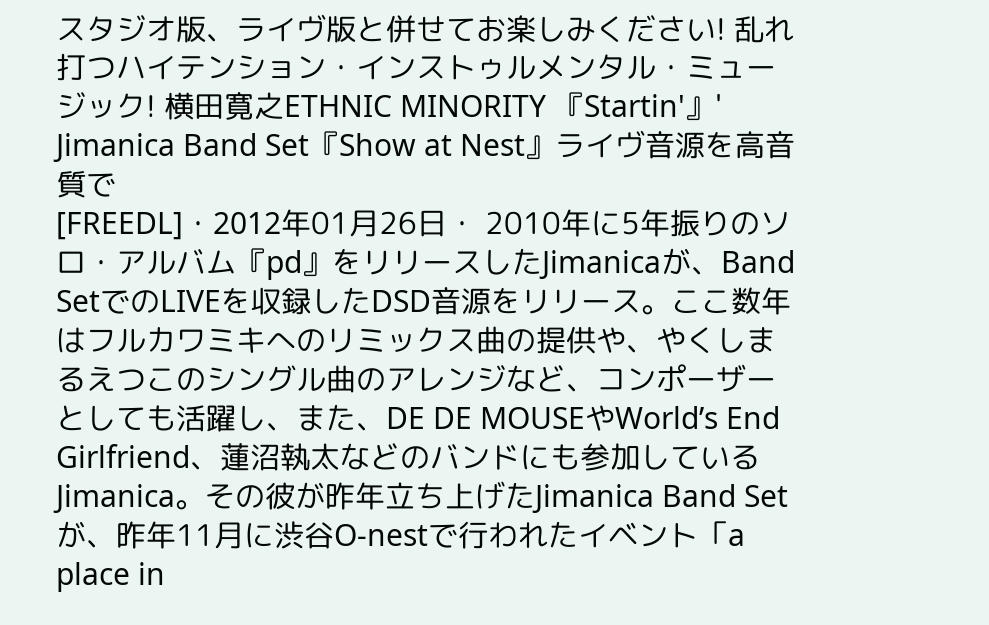スタジオ版、ライヴ版と併せてお楽しみください! 乱れ打つハイテンション・インストゥルメンタル・ミュージック! 横田寛之ETHNIC MINORITY 『Startin'』'
Jimanica Band Set『Show at Nest』ライヴ音源を高音質で
[FREEDL]・2012年01月26日・ 2010年に5年振りのソロ・アルバム『pd』をリリースしたJimanicaが、Band SetでのLIVEを収録したDSD音源をリリース。ここ数年はフルカワミキへのリミックス曲の提供や、やくしまるえつこのシングル曲のアレンジなど、コンポーザーとしても活躍し、また、DE DE MOUSEやWorld’s End Girlfriend、蓮沼執太などのバンドにも参加しているJimanica。その彼が昨年立ち上げたJimanica Band Setが、昨年11月に渋谷O-nestで行われたイベント「a place in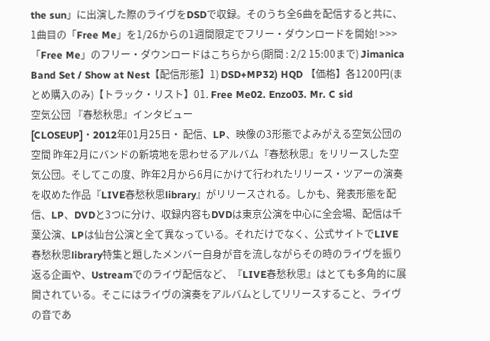the sun」に出演した際のライヴをDSDで収録。そのうち全6曲を配信すると共に、1曲目の「Free Me」を1/26からの1週間限定でフリー・ダウンロードを開始! >>>「Free Me」のフリー・ダウンロードはこちらから(期間 : 2/2 15:00まで) Jimanica Band Set / Show at Nest【配信形態】1) DSD+MP32) HQD 【価格】各1200円(まとめ購入のみ)【トラック・リスト】01. Free Me02. Enzo03. Mr. C sid
空気公団 『春愁秋思』インタビュー
[CLOSEUP]・2012年01月25日・ 配信、LP、映像の3形態でよみがえる空気公団の空間 昨年2月にバンドの新境地を思わせるアルバム『春愁秋思』をリリースした空気公団。そしてこの度、昨年2月から6月にかけて行われたリリース・ツアーの演奏を収めた作品『LIVE春愁秋思library』がリリースされる。しかも、発表形態を配信、LP、DVDと3つに分け、収録内容もDVDは東京公演を中心に全会場、配信は千葉公演、LPは仙台公演と全て異なっている。それだけでなく、公式サイトでLIVE春愁秋思library特集と題したメンバー自身が音を流しながらその時のライヴを振り返る企画や、Ustreamでのライヴ配信など、『LIVE春愁秋思』はとても多角的に展開されている。そこにはライヴの演奏をアルバムとしてリリースすること、ライヴの音であ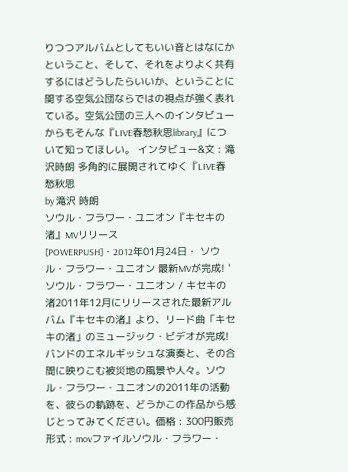りつつアルバムとしてもいい音とはなにかということ、そして、それをよりよく共有するにはどうしたらいいか、ということに関する空気公団ならではの視点が強く表れている。空気公団の三人へのインタビューからもそんな『LIVE春愁秋思library』について知ってほしい。 インタビュー&文 : 滝沢時朗 多角的に展開されてゆく『LIVE春愁秋思
by 滝沢 時朗
ソウル・フラワー・ユニオン『キセキの渚』MVリリース
[POWERPUSH]・2012年01月24日・ ソウル・フラワー・ユニオン 最新MVが完成! 'ソウル・フラワー・ユニオン / キセキの渚2011年12月にリリースされた最新アルバム『キセキの渚』より、リード曲「キセキの渚」のミュージック・ビデオが完成! バンドのエネルギッシュな演奏と、その合間に映りこむ被災地の風景や人々。ソウル・フラワー・ユニオンの2011年の活動を、彼らの軌跡を、どうかこの作品から感じとってみてください。価格 : 300円販売形式 : movファイルソウル・フラワー・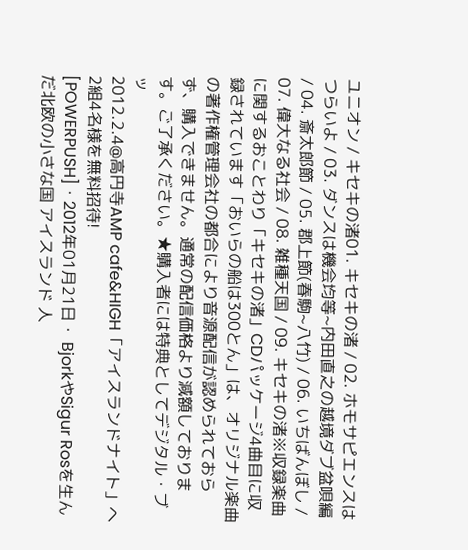ユニオン / キセキの渚01. キセキの渚 / 02. ホモサピエンスはつらいよ / 03. ダンスは機会均等~内田直之の越境ダブ盆唄編 / 04. 斎太郎節 / 05. 郡上節(春駒~八竹) / 06. いちばんぼし / 07. 偉大なる社会 / 08. 雑種天国 / 09. キセキの渚※収録楽曲に関するおことわり「キセキの渚」CDパッケージ4曲目に収録されています「おいらの船は300とん」は、オリジナル楽曲の著作権管理会社の都合により音源配信が認められておらず、購入できません。通常の配信価格より減額しております。ご了承ください。★購入者には特典としてデジタル・ブッ
2012.2.4@高円寺AMP cafe&HIGH「アイスランドナイト」へ2組4名様を無料招待!
[POWERPUSH]・2012年01月21日・ BjorkやSigur Rosを生んだ北欧の小さな国 アイスランド 人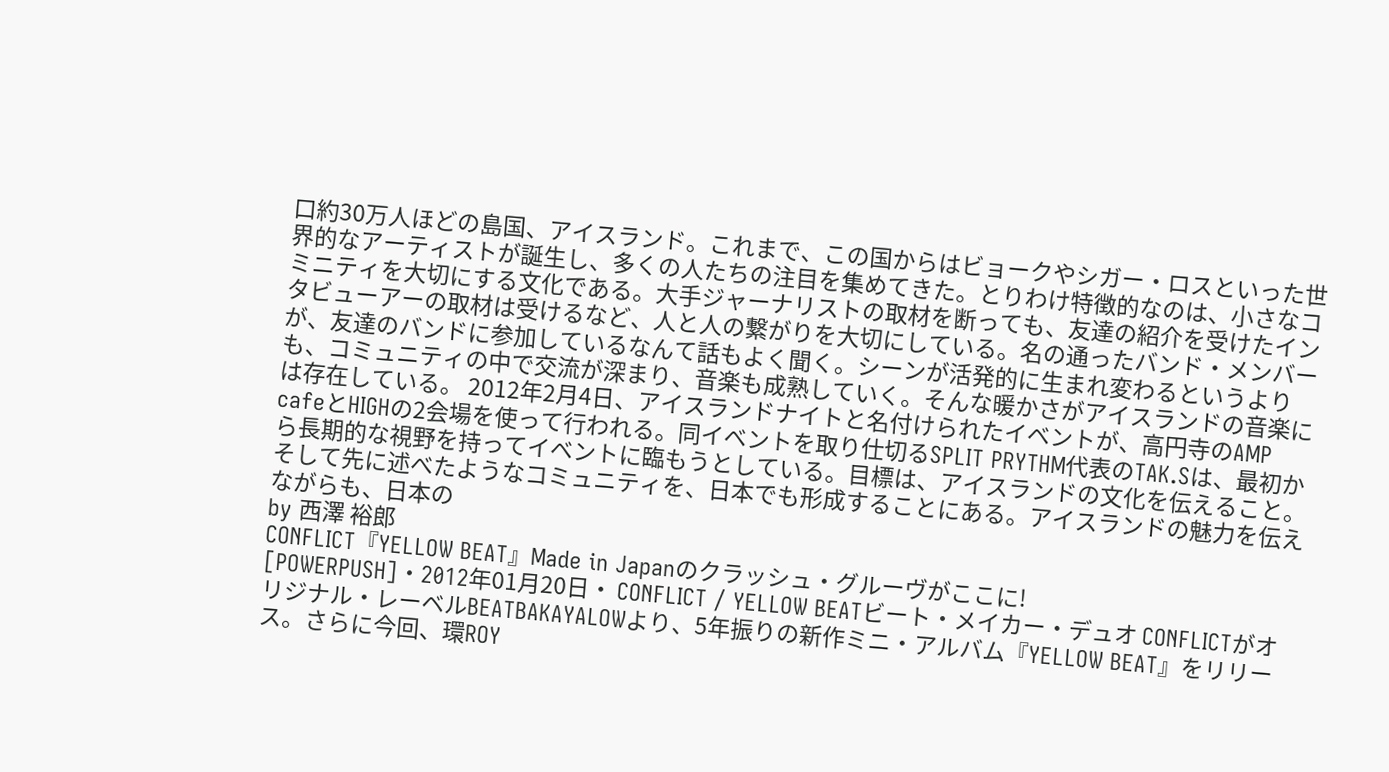口約30万人ほどの島国、アイスランド。これまで、この国からはビョークやシガー・ロスといった世界的なアーティストが誕生し、多くの人たちの注目を集めてきた。とりわけ特徴的なのは、小さなコミニティを大切にする文化である。大手ジャーナリストの取材を断っても、友達の紹介を受けたインタビューアーの取材は受けるなど、人と人の繋がりを大切にしている。名の通ったバンド・メンバーが、友達のバンドに参加しているなんて話もよく聞く。シーンが活発的に生まれ変わるというよりも、コミュニティの中で交流が深まり、音楽も成熟していく。そんな暖かさがアイスランドの音楽には存在している。 2012年2月4日、アイスランドナイトと名付けられたイベントが、高円寺のAMP cafeとHIGHの2会場を使って行われる。同イベントを取り仕切るSPLIT PRYTHM代表のTAK.Sは、最初から長期的な視野を持ってイベントに臨もうとしている。目標は、アイスランドの文化を伝えること。そして先に述べたようなコミュニティを、日本でも形成することにある。アイスランドの魅力を伝えながらも、日本の
by 西澤 裕郎
CONFLICT『YELLOW BEAT』Made in Japanのクラッシュ・グルーヴがここに!
[POWERPUSH]・2012年01月20日・ CONFLICT / YELLOW BEATビート・メイカー・デュオ CONFLICTがオリジナル・レーベルBEATBAKAYALOWより、5年振りの新作ミニ・アルバム『YELLOW BEAT』をリリース。さらに今回、環ROY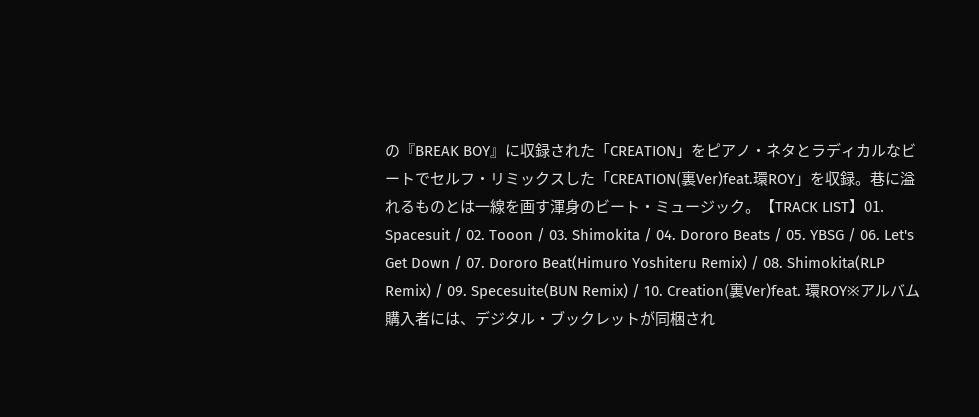の『BREAK BOY』に収録された「CREATION」をピアノ・ネタとラディカルなビートでセルフ・リミックスした「CREATION(裏Ver)feat.環ROY」を収録。巷に溢れるものとは一線を画す渾身のビート・ミュージック。【TRACK LIST】01. Spacesuit / 02. Tooon / 03. Shimokita / 04. Dororo Beats / 05. YBSG / 06. Let's Get Down / 07. Dororo Beat(Himuro Yoshiteru Remix) / 08. Shimokita(RLP Remix) / 09. Specesuite(BUN Remix) / 10. Creation(裏Ver)feat. 環ROY※アルバム購入者には、デジタル・ブックレットが同梱され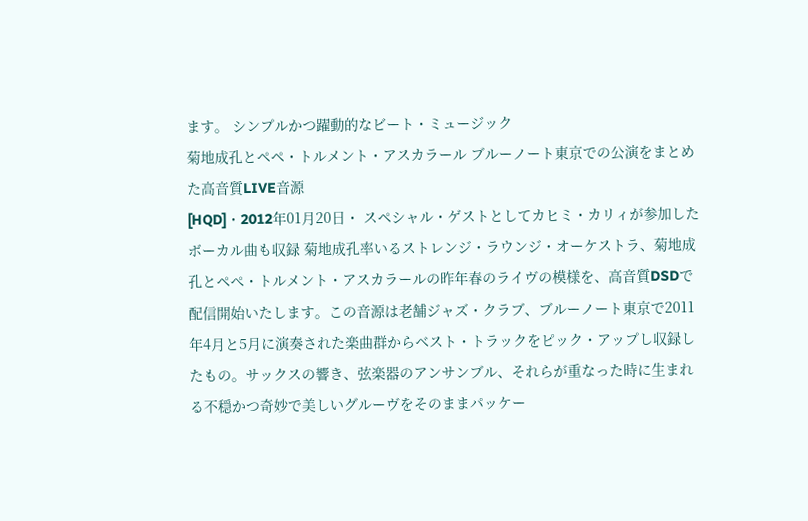ます。 シンプルかつ躍動的なビート・ミュージック
菊地成孔とペペ・トルメント・アスカラール ブルーノート東京での公演をまとめた高音質LIVE音源
[HQD]・2012年01月20日・ スペシャル・ゲストとしてカヒミ・カリィが参加したボーカル曲も収録 菊地成孔率いるストレンジ・ラウンジ・オーケストラ、菊地成孔とペぺ・トルメント・アスカラールの昨年春のライヴの模様を、高音質DSDで配信開始いたします。この音源は老舗ジャズ・クラブ、ブルーノート東京で2011年4月と5月に演奏された楽曲群からベスト・トラックをピック・アップし収録したもの。サックスの響き、弦楽器のアンサンブル、それらが重なった時に生まれる不穏かつ奇妙で美しいグルーヴをそのままパッケー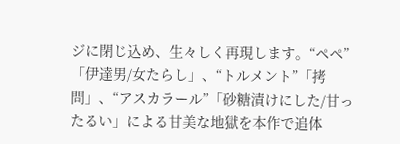ジに閉じ込め、生々しく再現します。“ペペ”「伊達男/女たらし」、“トルメント”「拷問」、“アスカラール”「砂糖漬けにした/甘ったるい」による甘美な地獄を本作で追体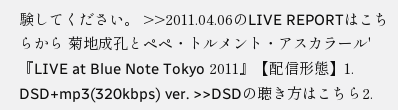験してください。 >>2011.04.06のLIVE REPORTはこちらから 菊地成孔とペペ・トルメント・アスカラール'『LIVE at Blue Note Tokyo 2011』【配信形態】1. DSD+mp3(320kbps) ver. >>DSDの聴き方はこちら2.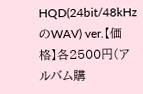HQD(24bit/48kHzのWAV) ver.【価格】各2500円(アルバム購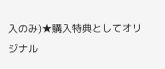入のみ)★購入特典としてオリジナル